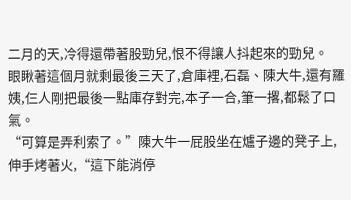二月的天,冷得還帶著股勁兒,恨不得讓人抖起來的勁兒。
眼瞅著這個月就剩最後三天了,倉庫裡,石磊、陳大牛,還有羅姨,仨人剛把最後一點庫存對完,本子一合,筆一撂,都鬆了口氣。
“可算是弄利索了。”陳大牛一屁股坐在爐子邊的凳子上,伸手烤著火,“這下能消停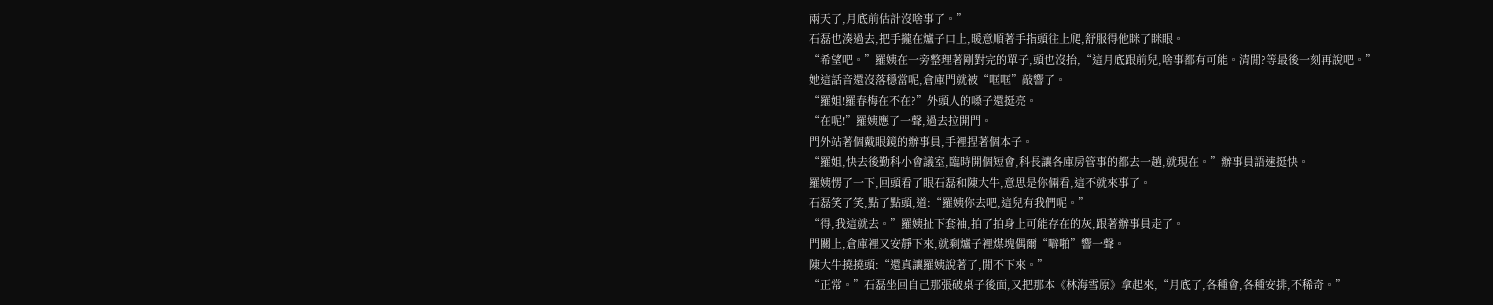兩天了,月底前估計沒啥事了。”
石磊也湊過去,把手攏在爐子口上,暖意順著手指頭往上爬,舒服得他眯了眯眼。
“希望吧。”羅姨在一旁整理著剛對完的單子,頭也沒抬,“這月底跟前兒,啥事都有可能。清閒?等最後一刻再說吧。”
她這話音還沒落穩當呢,倉庫門就被“哐哐”敲響了。
“羅姐!羅春梅在不在?”外頭人的嗓子還挺亮。
“在呢!”羅姨應了一聲,過去拉開門。
門外站著個戴眼鏡的辦事員,手裡捏著個本子。
“羅姐,快去後勤科小會議室,臨時開個短會,科長讓各庫房管事的都去一趟,就現在。”辦事員語速挺快。
羅姨愣了一下,回頭看了眼石磊和陳大牛,意思是你倆看,這不就來事了。
石磊笑了笑,點了點頭,道:“羅姨你去吧,這兒有我們呢。”
“得,我這就去。”羅姨扯下套袖,拍了拍身上可能存在的灰,跟著辦事員走了。
門關上,倉庫裡又安靜下來,就剩爐子裡煤塊偶爾“噼啪”響一聲。
陳大牛撓撓頭:“還真讓羅姨說著了,閒不下來。”
“正常。”石磊坐回自己那張破桌子後面,又把那本《林海雪原》拿起來,“月底了,各種會,各種安排,不稀奇。”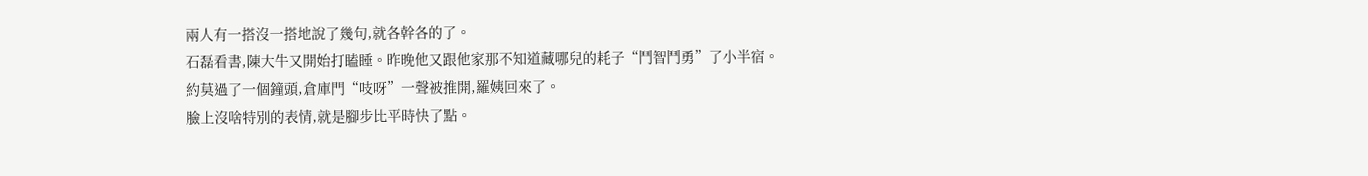兩人有一搭沒一搭地說了幾句,就各幹各的了。
石磊看書,陳大牛又開始打瞌睡。昨晚他又跟他家那不知道藏哪兒的耗子“鬥智鬥勇”了小半宿。
約莫過了一個鐘頭,倉庫門“吱呀”一聲被推開,羅姨回來了。
臉上沒啥特別的表情,就是腳步比平時快了點。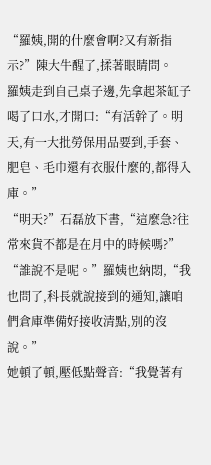“羅姨,開的什麼會啊?又有新指示?”陳大牛醒了,揉著眼睛問。
羅姨走到自己桌子邊,先拿起茶缸子喝了口水,才開口:“有活幹了。明天,有一大批勞保用品要到,手套、肥皂、毛巾還有衣服什麼的,都得入庫。”
“明天?”石磊放下書,“這麼急?往常來貨不都是在月中的時候嗎?”
“誰說不是呢。”羅姨也納悶,“我也問了,科長就說接到的通知,讓咱們倉庫準備好接收清點,別的沒說。”
她頓了頓,壓低點聲音:“我覺著有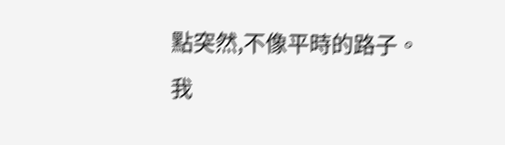點突然,不像平時的路子。我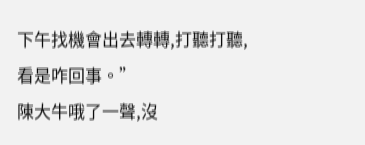下午找機會出去轉轉,打聽打聽,看是咋回事。”
陳大牛哦了一聲,沒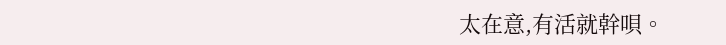太在意,有活就幹唄。